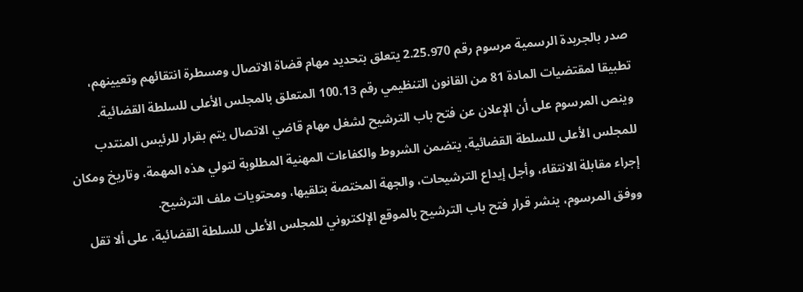صدر بالجريدة الرسمية مرسوم رقم 2.25.970 يتعلق بتحديد مهام قضاة الاتصال ومسطرة انتقائهم وتعيينهم، تطبيقا لمقتضيات المادة 81 من القانون التنظيمي رقم 100.13 المتعلق بالمجلس الأعلى للسلطة القضائية.
وينص المرسوم على أن الإعلان عن فتح باب الترشيح لشغل مهام قاضي الاتصال يتم بقرار للرئيس المنتدب للمجلس الأعلى للسلطة القضائية، يتضمن الشروط والكفاءات المهنية المطلوبة لتولي هذه المهمة، وتاريخ ومكان إجراء مقابلة الانتقاء، وأجل إيداع الترشيحات، والجهة المختصة بتلقيها، ومحتويات ملف الترشيح.
ووفق المرسوم، ينشر قرار فتح باب الترشيح بالموقع الإلكتروني للمجلس الأعلى للسلطة القضائية، على ألا تقل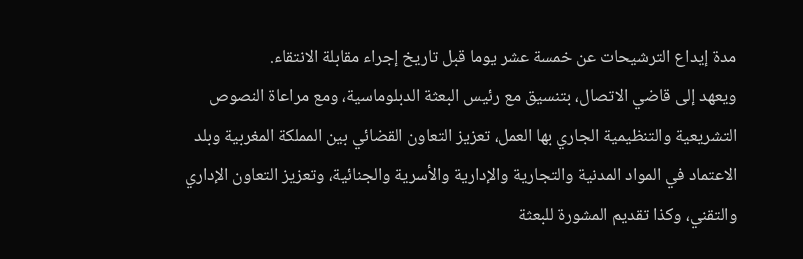مدة إيداع الترشيحات عن خمسة عشر يوما قبل تاريخ إجراء مقابلة الانتقاء.
ويعهد إلى قاضي الاتصال، بتنسيق مع رئيس البعثة الدبلوماسية، ومع مراعاة النصوص التشريعية والتنظيمية الجاري بها العمل، تعزيز التعاون القضائي بين المملكة المغربية وبلد الاعتماد في المواد المدنية والتجارية والإدارية والأسرية والجنائية، وتعزيز التعاون الإداري والتقني، وكذا تقديم المشورة للبعثة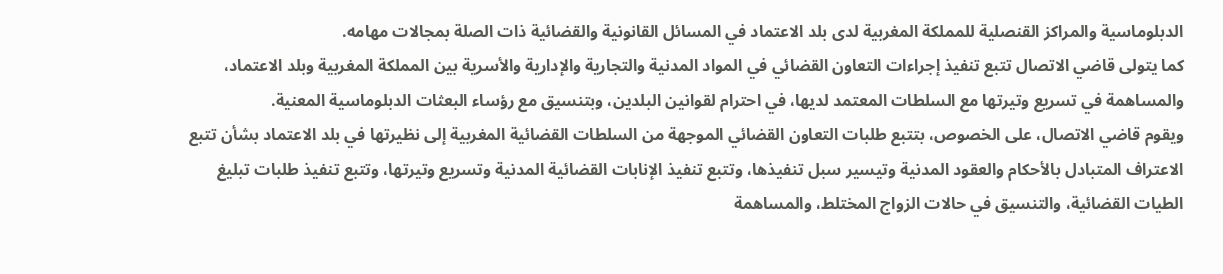الدبلوماسية والمراكز القنصلية للمملكة المغربية لدى بلد الاعتماد في المسائل القانونية والقضائية ذات الصلة بمجالات مهامه.
كما يتولى قاضي الاتصال تتبع تنفيذ إجراءات التعاون القضائي في المواد المدنية والتجارية والإدارية والأسرية بين المملكة المغربية وبلد الاعتماد، والمساهمة في تسريع وتيرتها مع السلطات المعتمد لديها، في احترام لقوانين البلدين، وبتنسيق مع رؤساء البعثات الدبلوماسية المعنية.
ويقوم قاضي الاتصال، على الخصوص، بتتبع طلبات التعاون القضائي الموجهة من السلطات القضائية المغربية إلى نظيرتها في بلد الاعتماد بشأن تتبع الاعتراف المتبادل بالأحكام والعقود المدنية وتيسير سبل تنفيذها، وتتبع تنفيذ الإنابات القضائية المدنية وتسريع وتيرتها، وتتبع تنفيذ طلبات تبليغ الطيات القضائية، والتنسيق في حالات الزواج المختلط، والمساهمة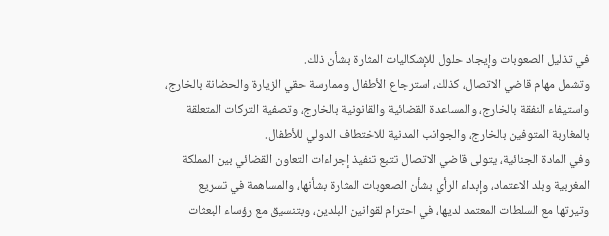في تذليل الصعوبات وإيجاد حلول للإشكاليات المثارة بشأن ذلك.
وتشمل مهام قاضي الاتصال، كذلك، استرجاع الأطفال وممارسة حقي الزيارة والحضانة بالخارج، واستيفاء النفقة بالخارج، والمساعدة القضائية والقانونية بالخارج، وتصفية التركات المتعلقة بالمغاربة المتوفين بالخارج، والجوانب المدنية للاختطاف الدولي للأطفال.
وفي المادة الجنائية، يتولى قاضي الاتصال تتبع تنفيذ إجراءات التعاون القضائي بين المملكة المغربية وبلد الاعتماد، وإبداء الرأي بشأن الصعوبات المثارة بشأنها، والمساهمة في تسريع وتيرتها مع السلطات المعتمد لديها، في احترام لقوانين البلدين، وبتنسيق مع رؤساء البعثات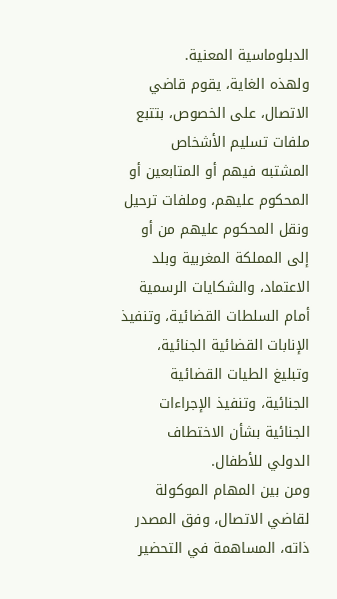الدبلوماسية المعنية.
ولهذه الغاية، يقوم قاضي الاتصال، على الخصوص، بتتبع ملفات تسليم الأشخاص المشتبه فيهم أو المتابعين أو المحكوم عليهم، وملفات ترحيل ونقل المحكوم عليهم من أو إلى المملكة المغربية وبلد الاعتماد، والشكايات الرسمية أمام السلطات القضائية، وتنفيذ الإنابات القضائية الجنائية، وتبليغ الطيات القضائية الجنائية، وتنفيذ الإجراءات الجنائية بشأن الاختطاف الدولي للأطفال.
ومن بين المهام الموكولة لقاضي الاتصال، وفق المصدر ذاته، المساهمة في التحضير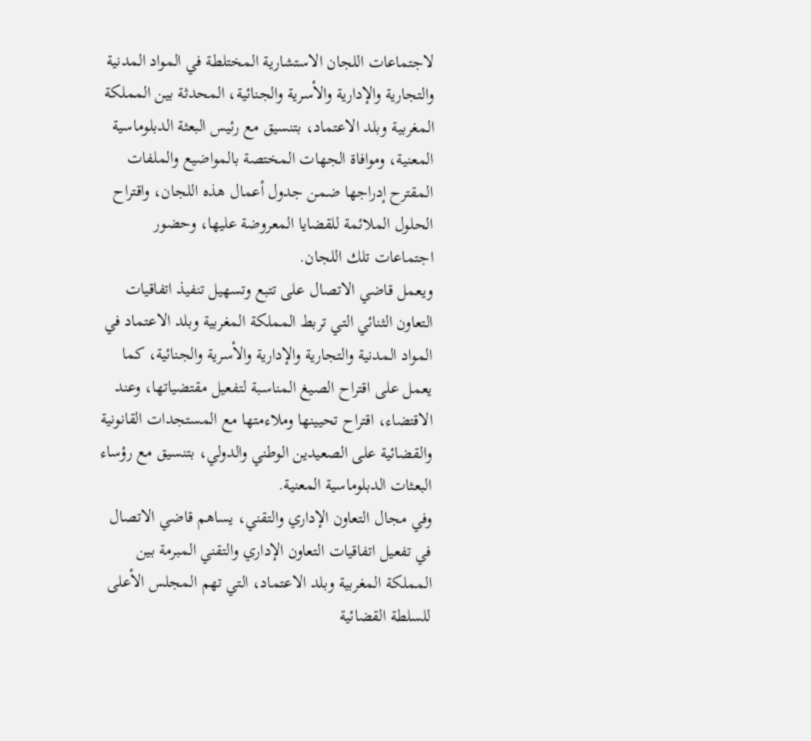لاجتماعات اللجان الاستشارية المختلطة في المواد المدنية والتجارية والإدارية والأسرية والجنائية، المحدثة بين المملكة المغربية وبلد الاعتماد، بتنسيق مع رئيس البعثة الدبلوماسية المعنية، وموافاة الجهات المختصة بالمواضيع والملفات المقترح إدراجها ضمن جدول أعمال هذه اللجان، واقتراح الحلول الملائمة للقضايا المعروضة عليها، وحضور اجتماعات تلك اللجان.
ويعمل قاضي الاتصال على تتبع وتسهيل تنفيذ اتفاقيات التعاون الثنائي التي تربط المملكة المغربية وبلد الاعتماد في المواد المدنية والتجارية والإدارية والأسرية والجنائية، كما يعمل على اقتراح الصيغ المناسبة لتفعيل مقتضياتها، وعند الاقتضاء، اقتراح تحيينها وملاءمتها مع المستجدات القانونية والقضائية على الصعيدين الوطني والدولي، بتنسيق مع رؤساء البعثات الدبلوماسية المعنية.
وفي مجال التعاون الإداري والتقني، يساهم قاضي الاتصال في تفعيل اتفاقيات التعاون الإداري والتقني المبرمة بين المملكة المغربية وبلد الاعتماد، التي تهم المجلس الأعلى للسلطة القضائية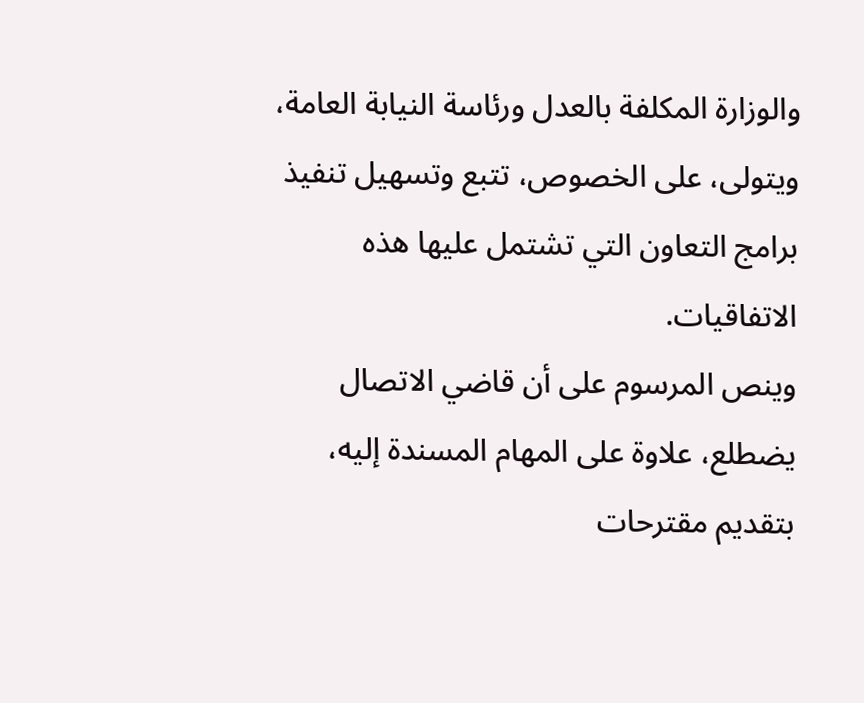والوزارة المكلفة بالعدل ورئاسة النيابة العامة، ويتولى، على الخصوص، تتبع وتسهيل تنفيذ برامج التعاون التي تشتمل عليها هذه الاتفاقيات.
وينص المرسوم على أن قاضي الاتصال يضطلع، علاوة على المهام المسندة إليه، بتقديم مقترحات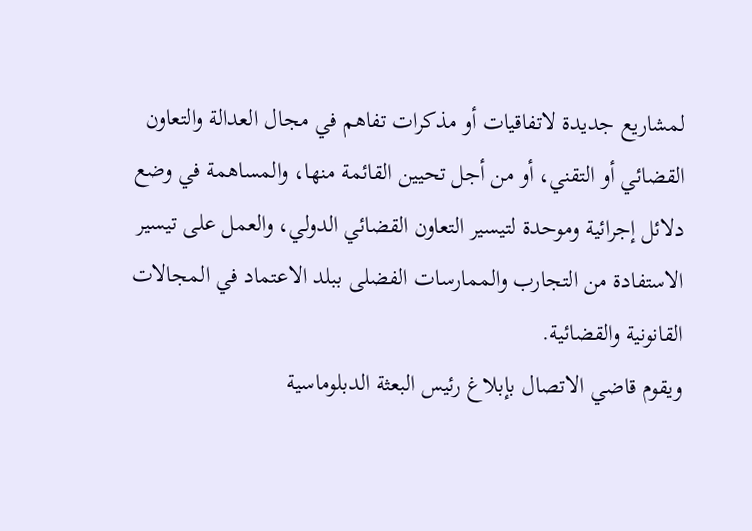لمشاريع جديدة لاتفاقيات أو مذكرات تفاهم في مجال العدالة والتعاون القضائي أو التقني، أو من أجل تحيين القائمة منها، والمساهمة في وضع دلائل إجرائية وموحدة لتيسير التعاون القضائي الدولي، والعمل على تيسير الاستفادة من التجارب والممارسات الفضلى ببلد الاعتماد في المجالات القانونية والقضائية.
ويقوم قاضي الاتصال بإبلاغ رئيس البعثة الدبلوماسية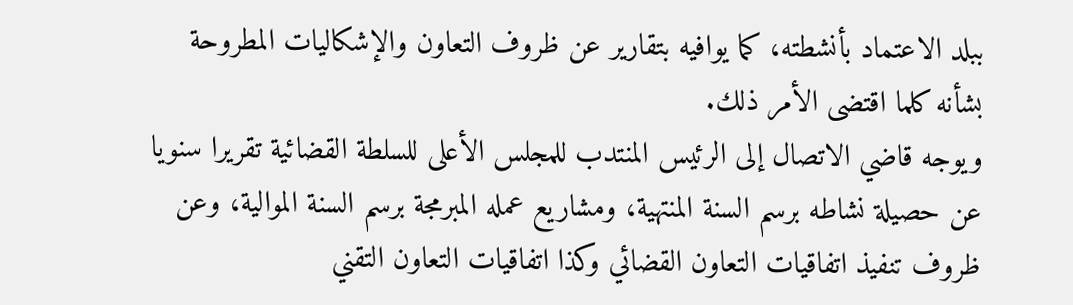ببلد الاعتماد بأنشطته، كما يوافيه بتقارير عن ظروف التعاون والإشكاليات المطروحة بشأنه كلما اقتضى الأمر ذلك.
ويوجه قاضي الاتصال إلى الرئيس المنتدب للمجلس الأعلى للسلطة القضائية تقريرا سنويا عن حصيلة نشاطه برسم السنة المنتهية، ومشاريع عمله المبرمجة برسم السنة الموالية، وعن ظروف تنفيذ اتفاقيات التعاون القضائي وكذا اتفاقيات التعاون التقني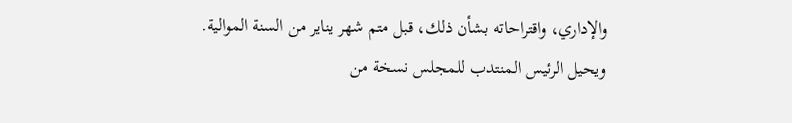والإداري، واقتراحاته بشأن ذلك، قبل متم شهر يناير من السنة الموالية.
ويحيل الرئيس المنتدب للمجلس نسخة من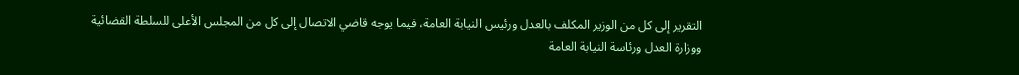التقرير إلى كل من الوزير المكلف بالعدل ورئيس النيابة العامة، فيما يوجه قاضي الاتصال إلى كل من المجلس الأعلى للسلطة القضائية ووزارة العدل ورئاسة النيابة العامة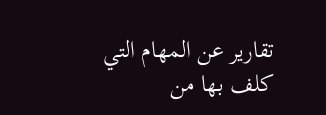تقارير عن المهام التي كلف بها من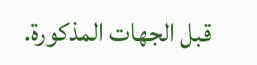قبل الجهات المذكورة.